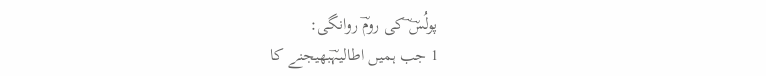پولُسؔ ؔکی رومؔ روانگی:
1 جب ہمیں اطالیہؔبھیجنے کا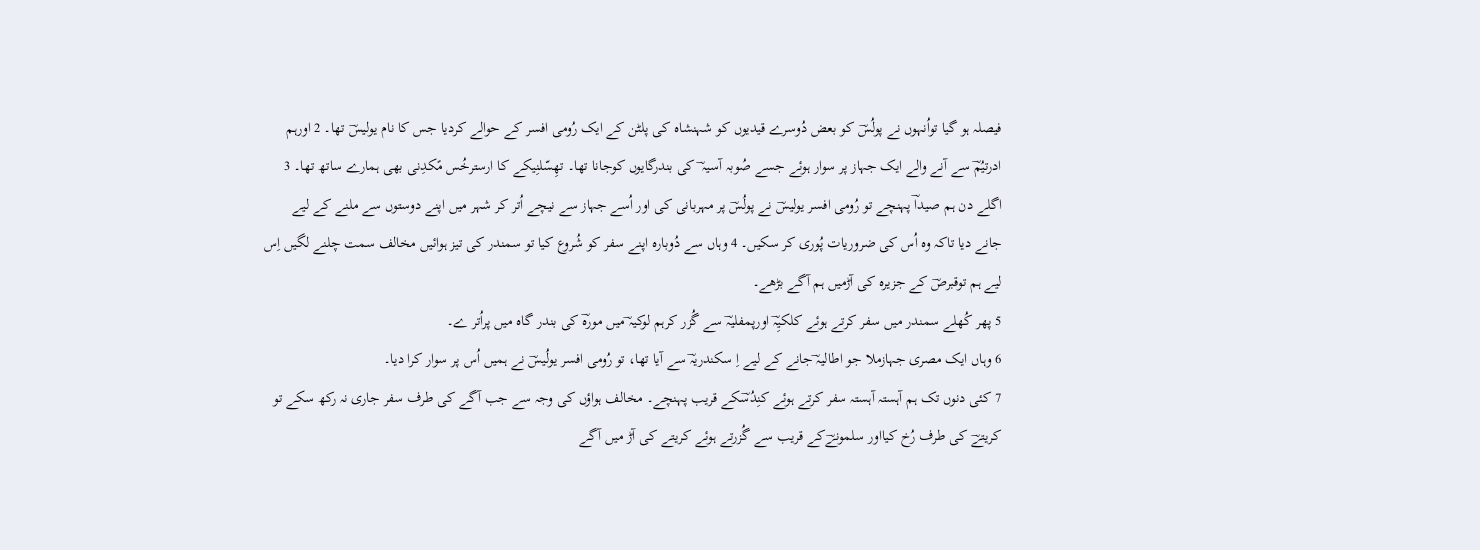فیصلہ ہو گیا تواُنہوں نے پولُسؔ کو بعض دُوسرے قیدیوں کو شہنشاہ کی پلٹن کے ایک رُومی افسر کے حوالے کردیا جس کا نام یولیسؔ تھا۔ 2 اورہم ادرتیُمؔ سے آنے والے ایک جہاز پر سوار ہوئے جسے صُوبہ آسیہ ؔ کی بندرگایوں کوجانا تھا۔ تھِسّلنِیکے کا ارسترخُس مًکدِنی بھی ہمارے ساتھ تھا۔ 3 اگلے دن ہم صیداؔ پہنچے تو رُومی افسر یولیسؔ نے پولُسؔ پر مہربانی کی اور اُسے جہاز سے نیچے اُتر کر شہر میں اپنے دوستوں سے ملنے کے لیے جانے دیا تاکہ وہ اُس کی ضروریات پُوری کر سکیں۔ 4 وہاں سے دُوبارہ اپنے سفر کو شُروع کیا تو سمندر کی تیز ہوائیں مخالف سمت چلنے لگیں اِس لیے ہم توقبرصؔ کے جزیرہ کی آڑمیں ہم آگے بڑھے۔
5 پھر کُھلے سمندر میں سفر کرتے ہوئے کلکیِہؔ اورپمفلیہؔ سے گُزر کرہم لوکیہ ؔمیں مورہؔ کی بندر گاہ میں پراُتر ے۔
6 وہاں ایک مصری جہازملا جو اطالیہ ؔجانے کے لیے اِ سکندریہؔ سے آیا تھا، تو رُومی افسر یولُیسؔ نے ہمیں اُس پر سوار کرا دیا۔
7 کئی دنوں تک ہم آہستہ آہستہ سفر کرتے ہوئے کنِدُسؔکے قریب پہنچے۔ مخالف ہواؤں کی وجہ سے جب آگے کی طرف سفر جاری نہ رکھ سکے تو کریتےؔ کی طرف رُخ کیااور سلمونےؔکے قریب سے گُزرتے ہوئے کریتے کی آڑ میں آگے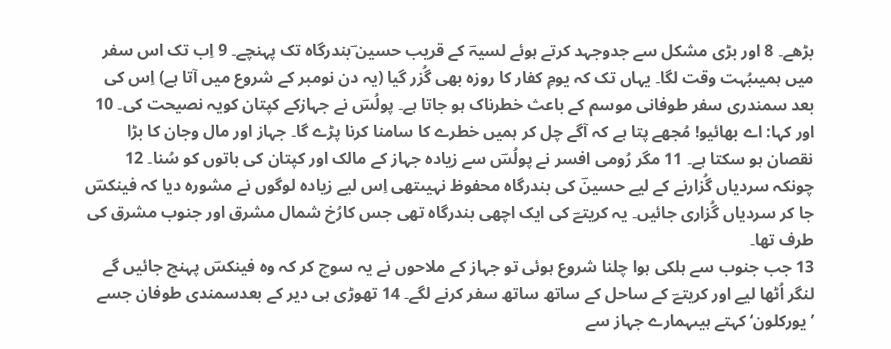بڑھے۔ 8 اور بڑی مشکل سے جدوجہد کرتے ہوئے لسیہؔ کے قریب حسین ؔبندرگاہ تک پہنچے۔ 9 اِب تک اس سفر میں ہمیںبُہت وقت لگا۔ یہاں تک کہ یومِ کفار کا روزہ بھی گُزر گیا (یہ دن نومبر کے شروع میں آتا ہے) اِس کی بعد سمندری سفر طوفانی موسم کے باعث خطرناک ہو جاتا ہے۔ پولُسؔ نے جہازکے کپتان کویہ نصیحت کی۔ 10 اور کہا: اے بھائیو! مُجھے پتا ہے کہ آگے چل کر ہمیں خطرے کا سامنا کرنا پڑے گا۔ جہاز اور مال وجان کا بڑا نقصان ہو سکتا ہے۔ 11 مگر رُومی افسر نے پولُسؔ سے زیادہ جہاز کے مالک اور کپتان کی باتوں کو سُنا۔ 12 چونکہ سردیاں گُزارنے کے لیے حسینؔ کی بندرگاہ محفوظ نہیںتھی اِس لیے زیادہ لوگوں نے مشورہ دیا کہ فینکسؔ جا کر سردیاں گُزاری جائیں۔ یہ کریتےؔ کی ایک اچھی بندرگاہ تھی جس کارُخ شمال مشرق اور جنوب مشرق کی طرف تھا۔
13 جب جنوب سے ہلکی ہوا چلنا شروع ہوئی تو جہاز کے ملاحوں نے یہ سوچ کر کہ وہ فینکسؔ پہنچ جائیں گے لنگر اُٹھا لیے اور کریتےؔ کے ساحل کے ساتھ ساتھ سفر کرنے لگے۔ 14 تھوڑی ہی دیر کے بعدسمندی طوفان جسے ’یورکلون‘ کہتے ہیںہمارے جہاز سے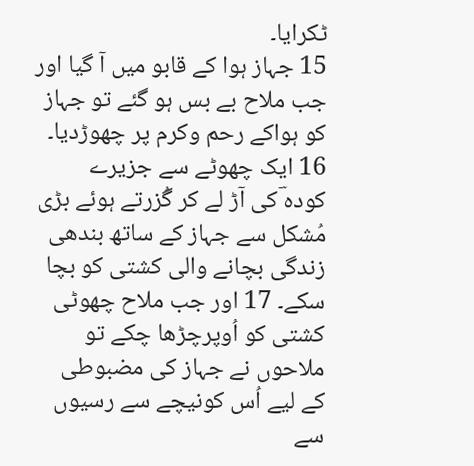ٹکرایا۔
15 جہاز ہوا کے قابو میں آ گیا اور جب ملاح بے بس ہو گئے تو جہاز کو ہواکے رحم وکرم پر چھوڑدیا۔ 16 ایک چھوٹے سے جزیرے کودہ ؔکی آڑ لے کر گُزرتے ہوئے بڑی مُشکل سے جہاز کے ساتھ بندھی زندگی بچانے والی کشتی کو بچا سکے۔ 17 اور جب ملاح چھوٹی کشتی کو اُوپرچڑھا چکے تو ملاحوں نے جہاز کی مضبوطی کے لیے اُس کونیچے سے رسیوں سے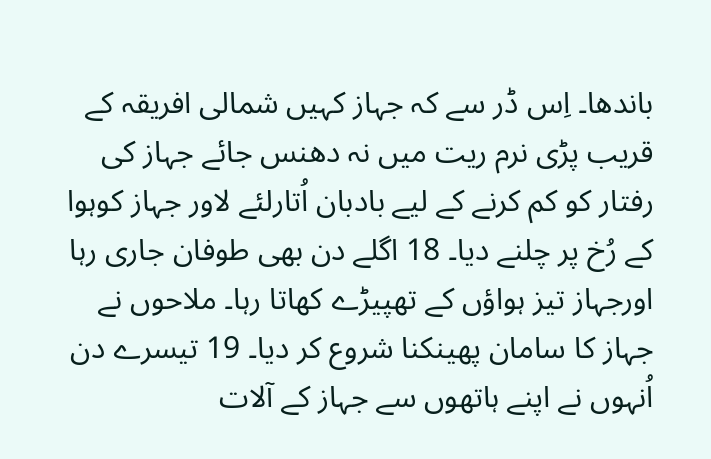باندھا۔ اِس ڈر سے کہ جہاز کہیں شمالی افریقہ کے قریب پڑی نرم ریت میں نہ دھنس جائے جہاز کی رفتار کو کم کرنے کے لیے بادبان اُتارلئے لاور جہاز کوہوا کے رُخ پر چلنے دیا۔ 18 اگلے دن بھی طوفان جاری رہا اورجہاز تیز ہواؤں کے تھپیڑے کھاتا رہا۔ ملاحوں نے جہاز کا سامان پھینکنا شروع کر دیا۔ 19 تیسرے دن اُنہوں نے اپنے ہاتھوں سے جہاز کے آلات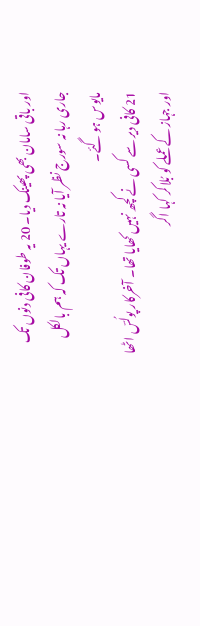اور باقی سامان بھی پھینک دیا۔ 20 یہ طوفان کافی دنوں تک جاری رہا نہ سورج نظر آیا نہ تارے یہاں تک کہ ہم بالکل مایوس ہو گئے۔
21 کافی دیر سے کسی نے کچھ نہیں کھایا تھا۔ آخرکار پولُسؔ اٹھا اور جہاز کے عملے کو بُلاکر کہا اگر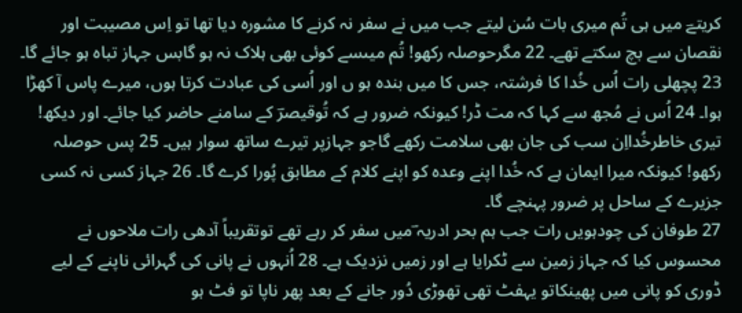کریتےؔ میں ہی تُم میری بات سُن لیتے جب میں نے سفر نہ کرنے کا مشورہ دیا تھا تو اِس مصیبت اور نقصان سے بچ سکتے تھے۔ 22 مگرحوصلہ رکھو! تُم میںسے کوئی بھی ہلاک نہ ہو گابس جہاز تباہ ہو جائے گا۔ 23 پچھلی رات اُس خُدا کا فرشتہ، جس کا میں بندہ ہو ں اور اُسی کی عبادت کرتا ہوں، میرے پاس آ کھڑا ہوا۔ 24 اُس نے مُجھ سے کہا کہ مت ڈر! کیونکہ ضرور ہے کہ تُوقیصرؔ کے سامنے حاضر کیا جائے۔ اور دیکھ! تیری خاطرخُدااِن سب کی جان بھی سلامت رکھے گاجو جہازپر تیرے ساتھ سوار ہیں۔ 25 پس حوصلہ رکھو! کیونکہ میرا ایمان ہے کہ خُدا اپنے وعدہ کو اپنے کلام کے مطابق پُورا کرے گا۔ 26 جہاز کسی نہ کسی جزیرے کے ساحل پر ضرور پہنچے گا۔
27 طوفان کی چودہویں رات جب ہم بحر ادریہ ؔمیں سفر کر رہے تھے توتقریباً آدھی رات ملاحوں نے محسوس کیا کہ جہاز زمین سے ٹکرایا ہے اور زمیں نزدیک ہے۔ 28 اُنہوں نے پانی کی گہرائی ناپنے کے لیے ڈوری کو پانی میں پھینکاتو یہفٹ تھی تھوڑی دُور جانے کے بعد پھر ناپا تو فٹ ہو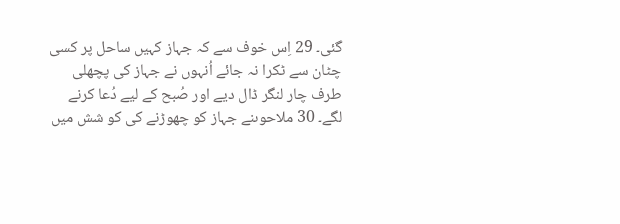گئی۔ 29 اِس خوف سے کہ جہاز کہیں ساحل پر کسی چٹان سے ٹکرا نہ جائے اُنہوں نے جہاز کی پچھلی طرف چار لنگر ڈال دیے اور صُبح کے لیے دُعا کرنے لگے۔ 30 ملاحوںنے جہاز کو چھوڑنے کی کو شش میں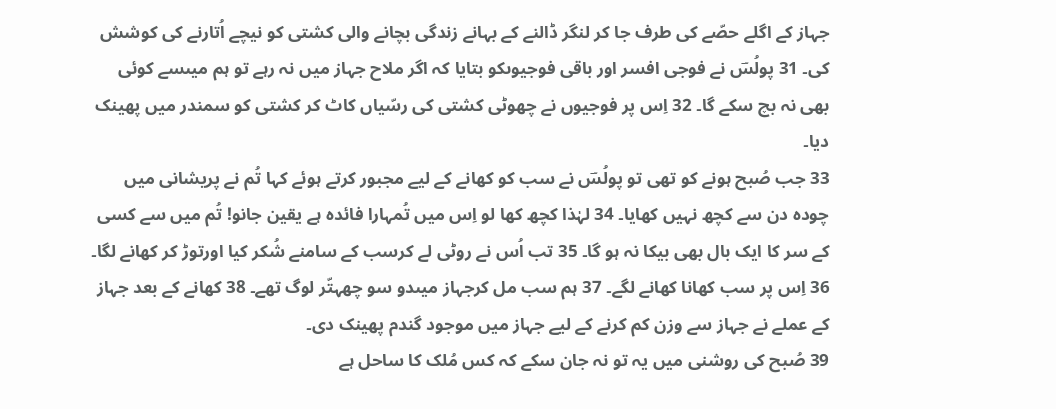جہاز کے اگلے حصّے کی طرف جا کر لنگر ڈالنے کے بہانے زندگی بچانے والی کشتی کو نیچے اُتارنے کی کوشش کی۔ 31 پولُسؔ نے فوجی افسر اور باقی فوجیوںکو بتایا کہ اگر ملاح جہاز میں نہ رہے تو ہم میںسے کوئی بھی نہ بچ سکے گا۔ 32 اِس پر فوجیوں نے چھوٹی کشتی کی رسّیاں کاٹ کر کشتی کو سمندر میں پھینک دیا۔
33 جب صُبح ہونے کو تھی تو پولُسؔ نے سب کو کھانے کے لیے مجبور کرتے ہوئے کہا تُم نے پریشانی میں چودہ دن سے کچھ نہیں کھایا۔ 34 لہٰذا کچھ کھا لو اِس میں تُمہارا فائدہ ہے یقین جانو! تُم میں سے کسی کے سر کا ایک بال بھی بیکا نہ ہو گا۔ 35 تب اُس نے روٹی لے کرسب کے سامنے شُکر کیا اورتوڑ کر کھانے لگا۔ 36 اِس پر سب کھانا کھانے لگے۔ 37 ہم سب مل کرجہاز میںدو سو چھہتّر لوگ تھے۔ 38 کھانے کے بعد جہاز کے عملے نے جہاز سے وزن کم کرنے کے لیے جہاز میں موجود گندم پھینک دی۔
39 صُبح کی روشنی میں یہ تو نہ جان سکے کہ کس مُلک کا ساحل ہے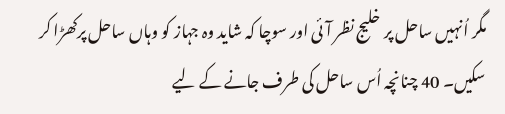مگر اُنہیں ساحل پر خلیج نظر آئی اور سوچا کہ شاید وہ جہاز کو وہاں ساحل پرکھڑا کر سکیں۔ 40 چنانچہ اُس ساحل کی طرف جانے کے لیے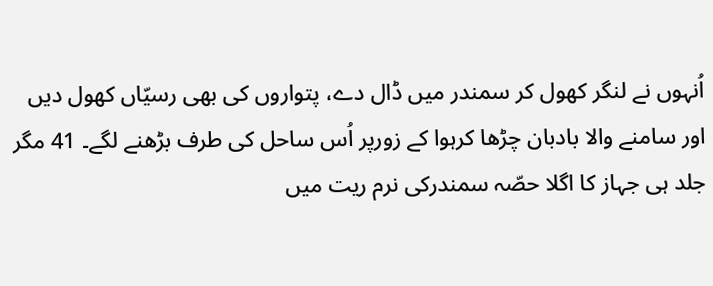اُنہوں نے لنگر کھول کر سمندر میں ڈال دے، پتواروں کی بھی رسیّاں کھول دیں اور سامنے والا بادبان چڑھا کرہوا کے زورپر اُس ساحل کی طرف بڑھنے لگے۔ 41 مگر جلد ہی جہاز کا اگلا حصّہ سمندرکی نرم ریت میں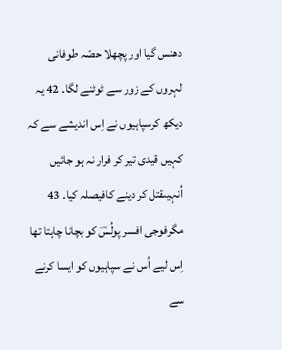دھنس گیا اور پچھلا حصّہ طوفانی لہروں کے زور سے ٹوٹنے لگا۔ 42 یہ دیکھ کرسپاہیوں نے اِس اندیشے سے کہ کہیں قیدی تیر کر فرار نہ ہو جائیں اُنہیںقتل کر دینے کافیصلہ کیا۔ 43 مگرفوجی افسر پولُسؔ کو بچانا چاہتا تھا اِس لیے اُس نے سپاہیوں کو ایسا کرنے سے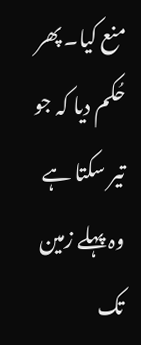منع کیا۔ پھر حُکم دیا کہ جو تیر سکتا ہے وہ پہلے زمین تک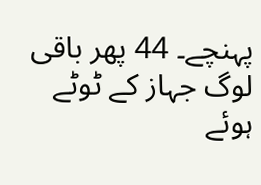پہنچے۔ 44 پھر باقی لوگ جہاز کے ٹوٹے ہوئے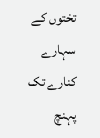تختوں کے سہارے کنارے تک پہنچ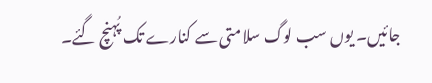جائیں۔ یوں سب لوگ سلامتی سے کنارے تک پُہنچ گئے۔